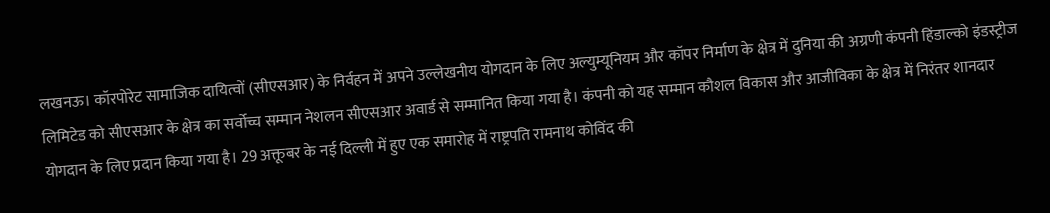लखनऊ। कॉरपोरेट सामाजिक दायित्वों (सीएसआर) के निर्वहन में अपने उल्लेखनीय योगदान के लिए अल्युम्यूनियम और कॉपर निर्माण के क्षेत्र में दुनिया की अग्रणी कंपनी हिंडाल्को इंडस्ट्रीज लिमिटेड को सीएसआर के क्षेत्र का सर्वोच्च सम्मान नेशलन सीएसआर अवार्ड से सम्मानित किया गया है। कंपनी को यह सम्मान कौशल विकास और आजीविका के क्षेत्र में निरंतर शानदार योगदान के लिए प्रदान किया गया है। 29 अक्तूबर के नई दिल्ली में हुए एक समारोह में राष्ट्रपति रामनाथ कोविंद की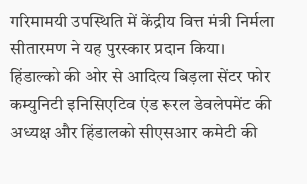गरिमामयी उपस्थिति में केंद्रीय वित्त मंत्री निर्मला सीतारमण ने यह पुरस्कार प्रदान किया। हिंडाल्को की ओर से आदित्य बिड़ला सेंटर फोर कम्युनिटी इनिसिएटिव एंड रूरल डेवलेपमेंट की अध्यक्ष और हिंडालको सीएसआर कमेटी की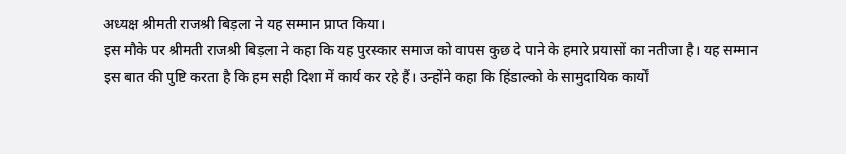अध्यक्ष श्रीमती राजश्री बिड़ला ने यह सम्मान प्राप्त किया।
इस मौके पर श्रीमती राजश्री बिड़ला ने कहा कि यह पुरस्कार समाज को वापस कुछ दे पाने के हमारे प्रयासों का नतीजा है। यह सम्मान इस बात की पुष्टि करता है कि हम सही दिशा में कार्य कर रहे हैं। उन्होंने कहा कि हिंडाल्को के सामुदायिक कार्यों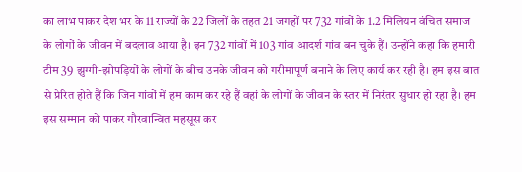का लाभ पाकर देश भर के 11 राज्यों के 22 जिलों के तहत 21 जगहों पर 732 गांवों के 1.2 मिलियन वंचित समाज के लोगों के जीवन में बदलाव आया है। इन 732 गांवों में 103 गांव आदर्श गांव बन चुके हैं। उन्होंने कहा कि हमारी टीम 39 झुग्गी-झोपड़ियों के लोगों के बीच उनके जीवन को गरीमापूर्ण बनाने के लिए कार्य कर रही है। हम इस बात से प्रेरित होते हैं कि जिन गांवों में हम काम कर रहे हैं वहां के लोगों के जीवन के स्तर में निरंतर सुधार हो रहा है। हम इस सम्मान को पाकर गौरवान्वित महसूस कर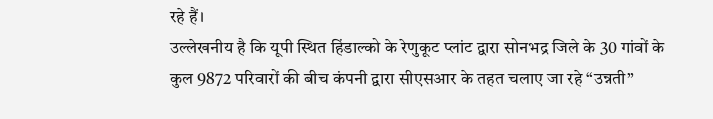रहे हैं।
उल्लेखनीय है कि यूपी स्थित हिंडाल्को के रेणुकूट प्लांट द्वारा सोनभद्र जिले के 30 गांवों के कुल 9872 परिवारों की बीच कंपनी द्वारा सीएसआर के तहत चलाए जा रहे “उन्नती”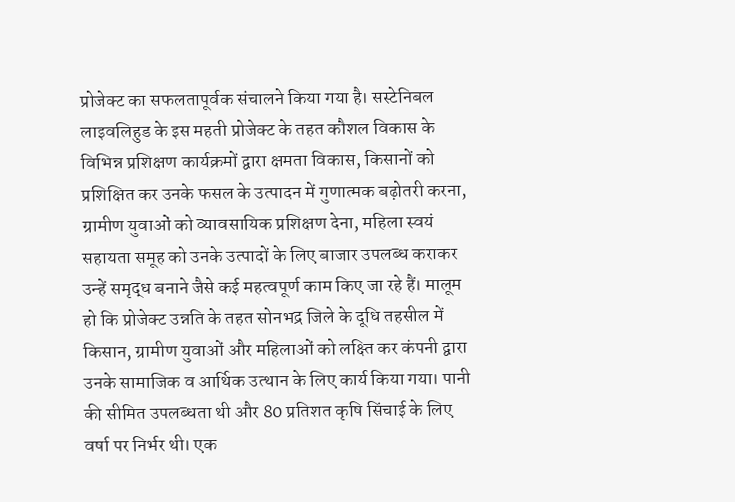प्रोजेक्ट का सफलतापूर्वक संचालने किया गया है। सस्टेनिबल लाइवलिहुड के इस महती प्रोजेक्ट के तहत कौशल विकास के विभिन्न प्रशिक्षण कार्यक्रमों द्वारा क्षमता विकास, किसानों को प्रशिक्षित कर उनके फसल के उत्पादन में गुणात्मक बढ़ोतरी करना, ग्रामीण युवाओं को व्यावसायिक प्रशिक्षण देना, महिला स्वयं सहायता समूह को उनके उत्पादों के लिए बाजार उपलब्ध कराकर उन्हें समृद्ध बनाने जैसे कई महत्वपूर्ण काम किए जा रहे हैं। मालूम हो कि प्रोजेक्ट उन्नति के तहत सोनभद्र जिले के दूधि तहसील में किसान, ग्रामीण युवाओं और महिलाओं को लक्ष्ति कर कंपनी द्वारा उनके सामाजिक व आर्थिक उत्थान के लिए कार्य किया गया। पानी की सीमित उपलब्धता थी और 80 प्रतिशत कृषि सिंचाई के लिए वर्षा पर निर्भर थी। एक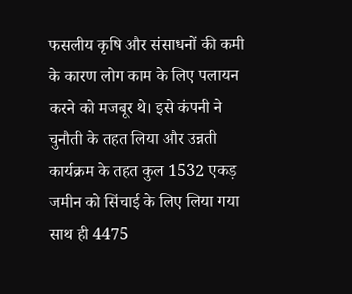फसलीय कृषि और संसाधनों की कमी के कारण लोग काम के लिए पलायन करने को मजबूर थे। इसे कंपनी ने चुनौती के तहत लिया और उन्नती कार्यक्रम के तहत कुल 1532 एकड़ जमीन को सिंचाई के लिए लिया गया साथ ही 4475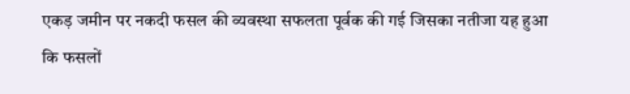एकड़ जमीन पर नकदी फसल की व्यवस्था सफलता पूर्वक की गई जिसका नतीजा यह हुआ कि फसलों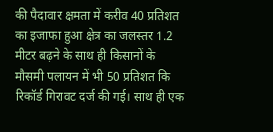की पैदावार क्षमता में करीव 40 प्रतिशत का इजाफा हुआ क्षेत्र का जलस्तर 1.2 मीटर बढ़ने के साथ ही किसानों के मौसमी पलायन में भी 50 प्रतिशत कि रिकॉर्ड गिरावट दर्ज की गई। साथ ही एक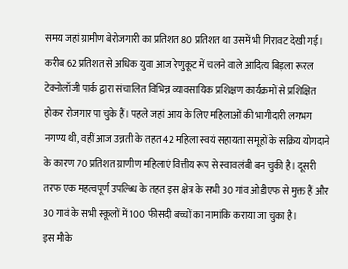समय जहां ग्रामीण बेरोजगारी का प्रतिशत 80 प्रतिशत था उसमें भी गिरावट देखी गई। करीब 62 प्रतिशत से अधिक युवा आज रेणुकूट में चलने वाले आदित्य बिड़ला रूरल टेक्नोलॉजी पार्क द्वारा संचालित विभिन्न व्यावसायिक प्रशिक्षण कार्यक्रमों से प्रशिक्षित होकर रोजगार पा चुके हैं। पहले जहां आय के लिए महिलाओं की भागीदारी लगभग नगण्य थी, वहीं आज उन्नती के तहत 42 महिला स्वयं सहायता समूहों के सक्रिय योगदाने के कारण 70 प्रतिशत ग्राणीण महिलाएं वित्तीय रूप से स्वावलंबी बन चुकी है। दूसरी तरफ एक महत्वपूर्ण उपल्ब्धि के तहत इस क्षेत्र के सभी 30 गांव ओडीएफ से मुक्त हैं और 30 गावं के सभी स्कूलों में 100 फीसदी बच्चों का नामांकि कराया जा चुका है।
इस मौके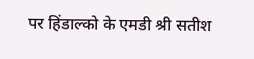पर हिंडाल्को के एमडी श्री सतीश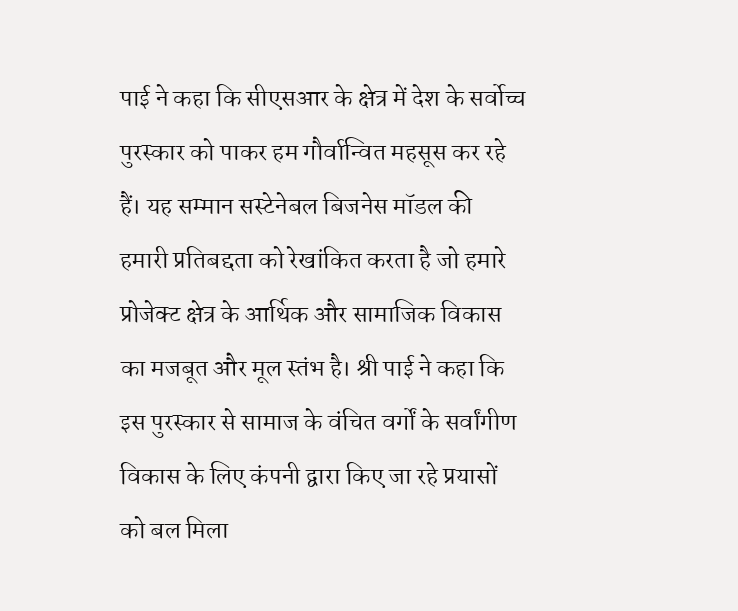पाई ने कहा कि सीएसआर के क्षेत्र में देश के सर्वोच्च पुरस्कार को पाकर हम गौर्वान्वित महसूस कर रहे हैं। यह सम्मान सस्टेनेबल बिजनेस मॉडल की हमारी प्रतिबद्दता को रेखांकित करता है जो हमारे प्रोजेक्ट क्षेत्र के आर्थिक और सामाजिक विकास का मजबूत और मूल स्तंभ है। श्री पाई ने कहा कि इस पुरस्कार से सामाज के वंचित वर्गों के सर्वांगीण विकास के लिए कंपनी द्वारा किए जा रहे प्रयासों को बल मिला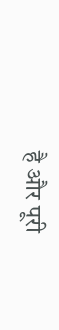है और पूरी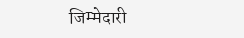जिम्मेदारी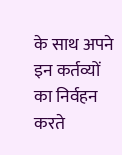के साथ अपने इन कर्तव्यों का निर्वहन करते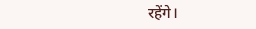रहेंगे।